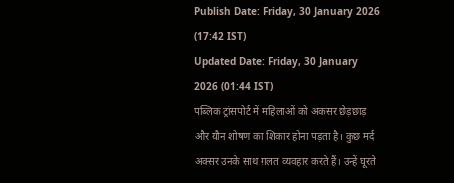Publish Date: Friday, 30 January 2026 (17:42 IST)
Updated Date: Friday, 30 January 2026 (01:44 IST)
पब्लिक ट्रांसपोर्ट में महिलाओं को अकसर छेड़छाड़ और यौन शोषण का शिकार होना पड़ता है। कुछ मर्द अक्सर उनके साथ ग़लत व्यवहार करते हैं। उन्हें घूरते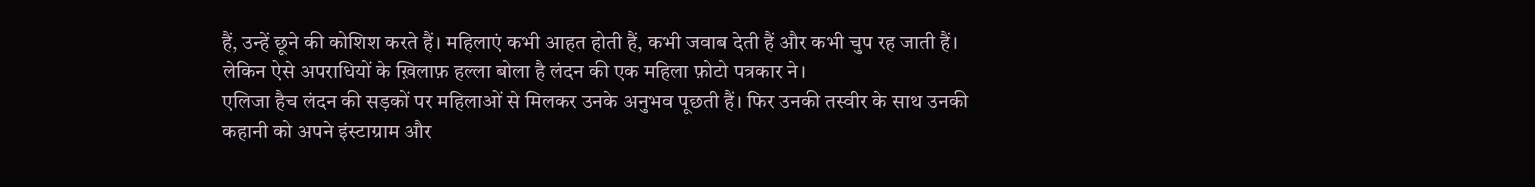हैं, उन्हें छूने की कोशिश करते हैं। महिलाएं कभी आहत होती हैं, कभी जवाब देती हैं और कभी चुप रह जाती हैं। लेकिन ऐसे अपराधियों के ख़िलाफ़ हल्ला बोला है लंदन की एक महिला फ़ोटो पत्रकार ने।
एलिजा हैच लंदन की सड़कों पर महिलाओं से मिलकर उनके अनुभव पूछती हैं। फिर उनकी तस्वीर के साथ उनकी कहानी को अपने इंस्टाग्राम और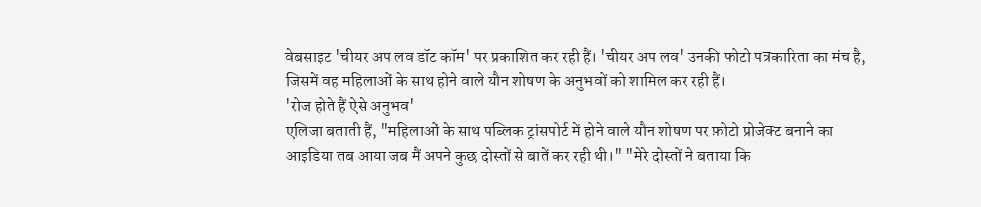वेबसाइट 'चीयर अप लव डॉट कॉम' पर प्रकाशित कर रही हैं। 'चीयर अप लव' उनकी फोटो पत्रकारिता का मंच है, जिसमें वह महिलाओं के साथ होने वाले यौन शोषण के अनुभवों को शामिल कर रही हैं।
'रोज होते हैं ऐसे अनुभव'
एलिजा बताती हैं, "महिलाओं के साथ पब्लिक ट्रांसपोर्ट में होने वाले यौन शोषण पर फ़ोटो प्रोजेक्ट बनाने का आइडिया तब आया जब मैं अपने कुछ दोस्तों से बातें कर रही थी।" "मेरे दोस्तों ने बताया कि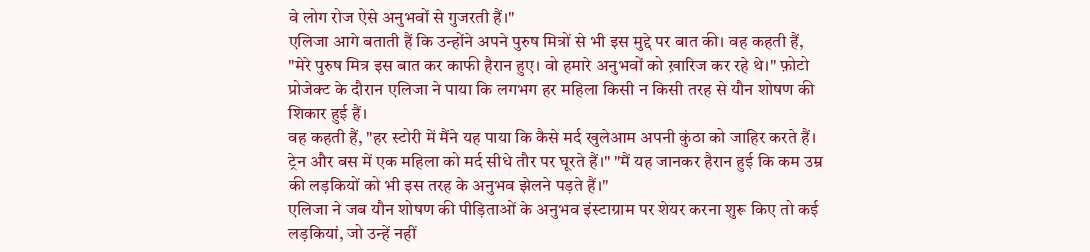वे लोग रोज ऐसे अनुभवों से गुजरती हैं।"
एलिजा आगे बताती हैं कि उन्होंने अपने पुरुष मित्रों से भी इस मुद्दे पर बात की। वह कहती हैं, "मेरे पुरुष मित्र इस बात कर काफी हैरान हुए। वो हमारे अनुभवों को ख़ारिज कर रहे थे।" फ़ोटो प्रोजेक्ट के दौरान एलिजा ने पाया कि लगभग हर महिला किसी न किसी तरह से यौन शोषण की शिकार हुई हैं।
वह कहती हैं, "हर स्टोरी में मैंने यह पाया कि कैसे मर्द खुलेआम अपनी कुंठा को जाहिर करते हैं। ट्रेन और बस में एक महिला को मर्द सीधे तौर पर घूरते हैं।" "मैं यह जानकर हैरान हुई कि कम उम्र की लड़कियों को भी इस तरह के अनुभव झेलने पड़ते हैं।"
एलिजा ने जब यौन शोषण की पीड़िताओं के अनुभव इंस्टाग्राम पर शेयर करना शुरू किए तो कई लड़कियां, जो उन्हें नहीं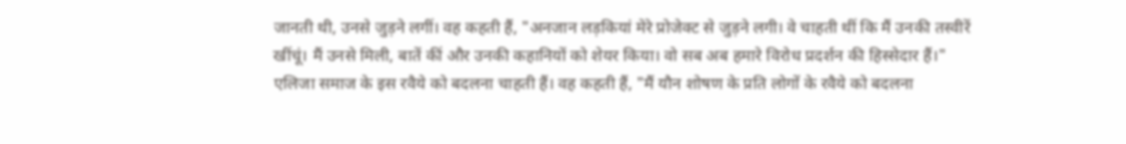जानती थी, उनसे जुड़ने लगीं। वह कहती हैं, "अनजान लड़कियां मेरे प्रोजेक्ट से जुड़ने लगी। वे चाहती थीं कि मैं उनकी तस्वीरें खींचूं। मैं उनसे मिली, बातें कीं और उनकी कहानियों को शेयर किया। वो सब अब हमारे विरोध प्रदर्शन की हिस्सेदार हैं।"
एलिजा समाज के इस रवैये को बदलना चाहती हैं। वह कहती हैं, "मैं यौन शोषण के प्रति लोगों के रवैये को बदलना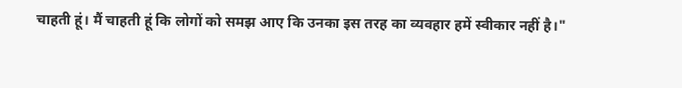चाहती हूं। मैं चाहती हूं कि लोगों को समझ आए कि उनका इस तरह का व्यवहार हमें स्वीकार नहीं है।"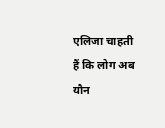एलिजा चाहती हैं कि लोग अब यौन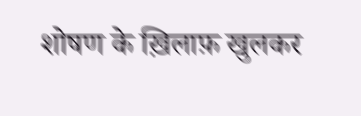शोषण के ख़िलाफ़ खुलकर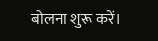बोलना शुरू करें।